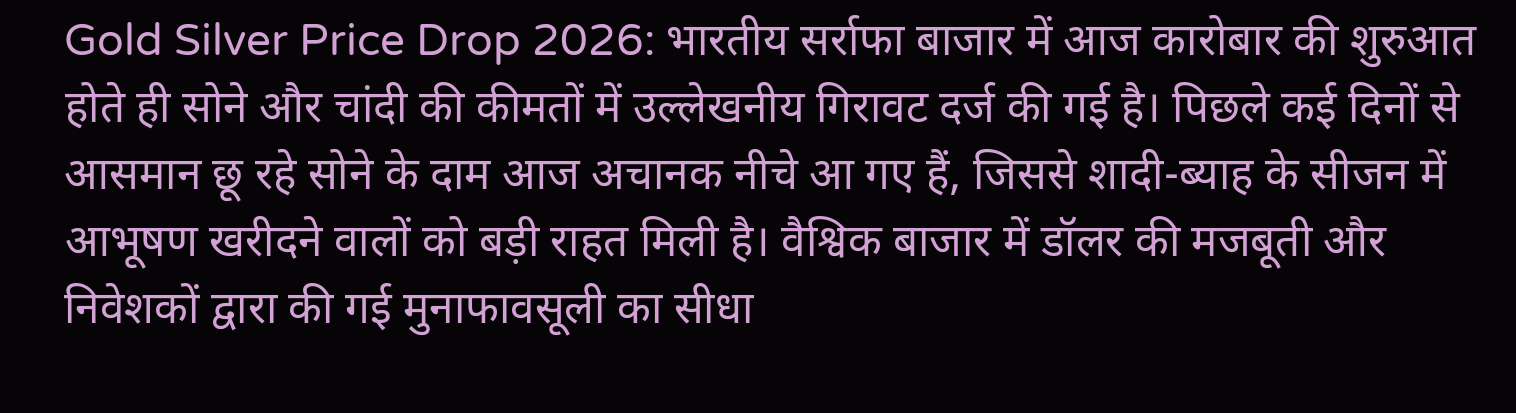Gold Silver Price Drop 2026: भारतीय सर्राफा बाजार में आज कारोबार की शुरुआत होते ही सोने और चांदी की कीमतों में उल्लेखनीय गिरावट दर्ज की गई है। पिछले कई दिनों से आसमान छू रहे सोने के दाम आज अचानक नीचे आ गए हैं, जिससे शादी-ब्याह के सीजन में आभूषण खरीदने वालों को बड़ी राहत मिली है। वैश्विक बाजार में डॉलर की मजबूती और निवेशकों द्वारा की गई मुनाफावसूली का सीधा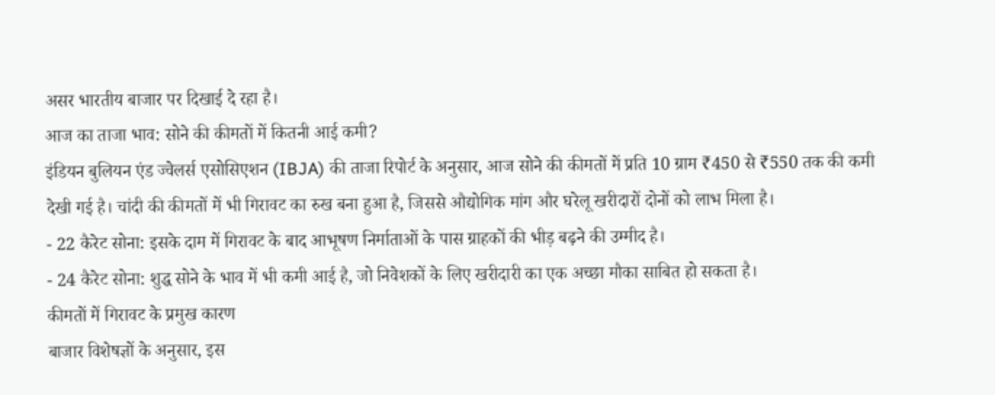असर भारतीय बाजार पर दिखाई दे रहा है।
आज का ताजा भाव: सोने की कीमतों में कितनी आई कमी?
इंडियन बुलियन एंड ज्वेलर्स एसोसिएशन (IBJA) की ताजा रिपोर्ट के अनुसार, आज सोने की कीमतों में प्रति 10 ग्राम ₹450 से ₹550 तक की कमी देखी गई है। चांदी की कीमतों में भी गिरावट का रुख बना हुआ है, जिससे औद्योगिक मांग और घरेलू खरीदारों दोनों को लाभ मिला है।
- 22 कैरेट सोना: इसके दाम में गिरावट के बाद आभूषण निर्माताओं के पास ग्राहकों की भीड़ बढ़ने की उम्मीद है।
- 24 कैरेट सोना: शुद्ध सोने के भाव में भी कमी आई है, जो निवेशकों के लिए खरीदारी का एक अच्छा मौका साबित हो सकता है।
कीमतों में गिरावट के प्रमुख कारण
बाजार विशेषज्ञों के अनुसार, इस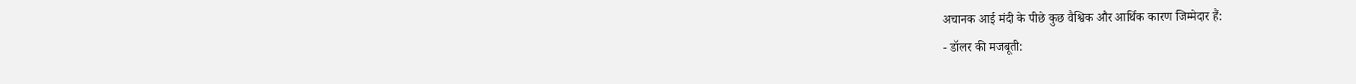अचानक आई मंदी के पीछे कुछ वैश्विक और आर्थिक कारण जिम्मेदार हैं:
- डॉलर की मजबूती: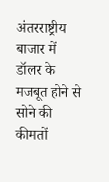अंतरराष्ट्रीय बाजार में डॉलर के मजबूत होने से सोने की कीमतों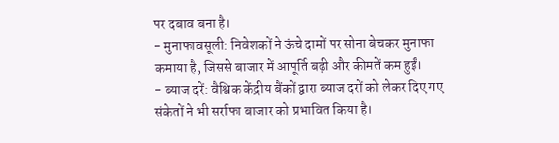पर दबाव बना है।
- मुनाफावसूली: निवेशकों ने ऊंचे दामों पर सोना बेचकर मुनाफा कमाया है, जिससे बाजार में आपूर्ति बढ़ी और कीमतें कम हुईं।
- ब्याज दरें: वैश्विक केंद्रीय बैंकों द्वारा ब्याज दरों को लेकर दिए गए संकेतों ने भी सर्राफा बाजार को प्रभावित किया है।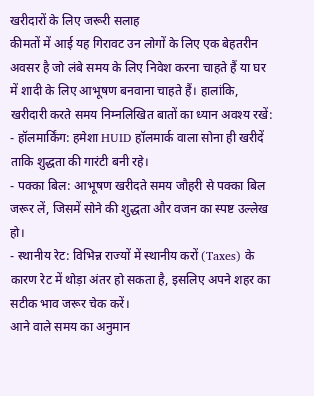खरीदारों के लिए जरूरी सलाह
कीमतों में आई यह गिरावट उन लोगों के लिए एक बेहतरीन अवसर है जो लंबे समय के लिए निवेश करना चाहते हैं या घर में शादी के लिए आभूषण बनवाना चाहते हैं। हालांकि, खरीदारी करते समय निम्नलिखित बातों का ध्यान अवश्य रखें:
- हॉलमार्किंग: हमेशा HUID हॉलमार्क वाला सोना ही खरीदें ताकि शुद्धता की गारंटी बनी रहे।
- पक्का बिल: आभूषण खरीदते समय जौहरी से पक्का बिल जरूर लें, जिसमें सोने की शुद्धता और वजन का स्पष्ट उल्लेख हो।
- स्थानीय रेट: विभिन्न राज्यों में स्थानीय करों (Taxes) के कारण रेट में थोड़ा अंतर हो सकता है, इसलिए अपने शहर का सटीक भाव जरूर चेक करें।
आने वाले समय का अनुमान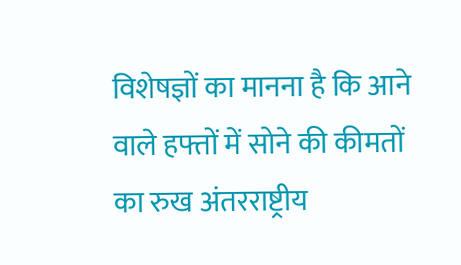विशेषज्ञों का मानना है कि आने वाले हफ्तों में सोने की कीमतों का रुख अंतरराष्ट्रीय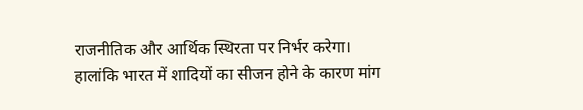राजनीतिक और आर्थिक स्थिरता पर निर्भर करेगा। हालांकि भारत में शादियों का सीजन होने के कारण मांग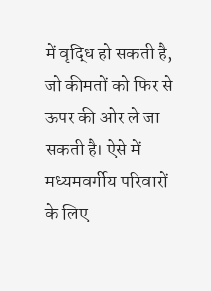में वृद्धि हो सकती है, जो कीमतों को फिर से ऊपर की ओर ले जा सकती है। ऐसे में मध्यमवर्गीय परिवारों के लिए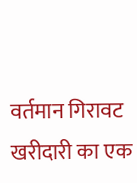वर्तमान गिरावट खरीदारी का एक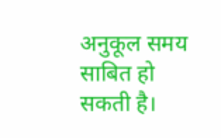अनुकूल समय साबित हो सकती है।